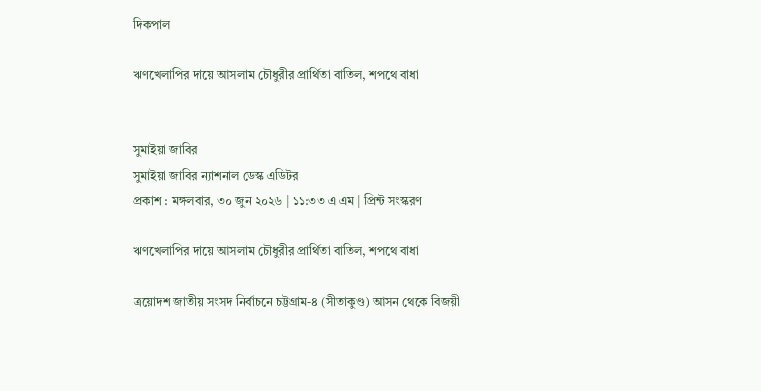দিকপাল

ঋণখেলাপির দায়ে আসলাম চৌধুরীর প্রার্থিতা বাতিল, শপথে বাধা


সুমাইয়া জাবির
সুমাইয়া জাবির ন্যাশনাল ডেস্ক এডিটর
প্রকাশ : মঙ্গলবার, ৩০ জুন ২০২৬ | ১১:৩৩ এ এম | প্রিন্ট সংস্করণ

ঋণখেলাপির দায়ে আসলাম চৌধুরীর প্রার্থিতা বাতিল, শপথে বাধা

ত্রয়োদশ জাতীয় সংসদ নির্বাচনে চট্টগ্রাম-৪ (সীতাকুণ্ড) আসন থেকে বিজয়ী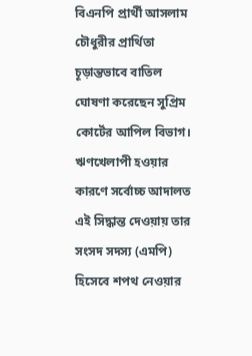বিএনপি প্রার্থী আসলাম চৌধুরীর প্রার্থিতা চূড়ান্তভাবে বাতিল ঘোষণা করেছেন সুপ্রিম কোর্টের আপিল বিভাগ। ঋণখেলাপী হওয়ার কারণে সর্বোচ্চ আদালত এই সিদ্ধান্ত দেওয়ায় তার সংসদ সদস্য (এমপি) হিসেবে শপথ নেওয়ার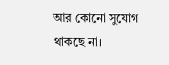আর কোনো সুযোগ থাকছে না।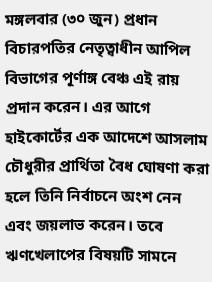মঙ্গলবার (৩০ জুন) প্রধান বিচারপতির নেতৃত্বাধীন আপিল বিভাগের পূর্ণাঙ্গ বেঞ্চ এই রায় প্রদান করেন। এর আগে হাইকোর্টের এক আদেশে আসলাম চৌধুরীর প্রার্থিতা বৈধ ঘোষণা করা হলে তিনি নির্বাচনে অংশ নেন এবং জয়লাভ করেন। তবে ঋণখেলাপের বিষয়টি সামনে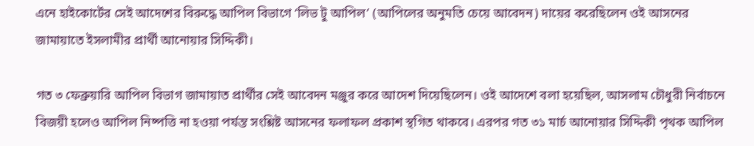এনে হাইকোর্টের সেই আদেশের বিরুদ্ধে আপিল বিভাগে ‘লিভ টু আপিল’ (আপিলের অনুমতি চেয়ে আবেদন) দায়ের করেছিলেন ওই আসনের জামায়াতে ইসলামীর প্রার্থী আনোয়ার সিদ্দিকী।

গত ৩ ফেব্রুয়ারি আপিল বিভাগ জামায়াত প্রার্থীর সেই আবেদন মঞ্জুর করে আদেশ দিয়েছিলেন। ওই আদেশে বলা হয়েছিল, আসলাম চৌধুরী নির্বাচনে বিজয়ী হলেও আপিল নিষ্পত্তি না হওয়া পর্যন্ত সংশ্লিষ্ট আসনের ফলাফল প্রকাশ স্থগিত থাকবে। এরপর গত ৩১ মার্চ আনোয়ার সিদ্দিকী পৃথক আপিল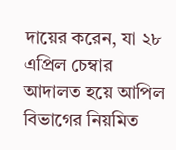দায়ের করেন, যা ২৮ এপ্রিল চেম্বার আদালত হয়ে আপিল বিভাগের নিয়মিত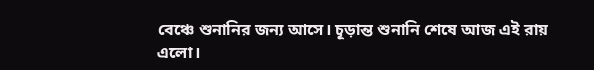বেঞ্চে শুনানির জন্য আসে। চূড়ান্ত শুনানি শেষে আজ এই রায় এলো।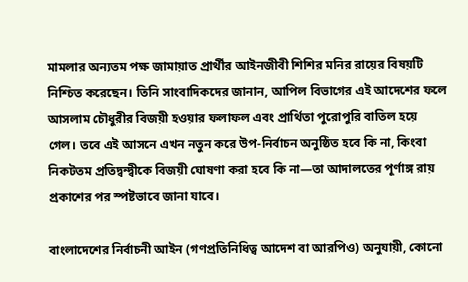মামলার অন্যতম পক্ষ জামায়াত প্রার্থীর আইনজীবী শিশির মনির রায়ের বিষয়টি নিশ্চিত করেছেন। তিনি সাংবাদিকদের জানান, আপিল বিভাগের এই আদেশের ফলে আসলাম চৌধুরীর বিজয়ী হওয়ার ফলাফল এবং প্রার্থিতা পুরোপুরি বাতিল হয়ে গেল। তবে এই আসনে এখন নতুন করে উপ-নির্বাচন অনুষ্ঠিত হবে কি না, কিংবা নিকটতম প্রতিদ্বন্দ্বীকে বিজয়ী ঘোষণা করা হবে কি না—তা আদালতের পূর্ণাঙ্গ রায় প্রকাশের পর স্পষ্টভাবে জানা যাবে।

বাংলাদেশের নির্বাচনী আইন (গণপ্রতিনিধিত্ব আদেশ বা আরপিও) অনুযায়ী, কোনো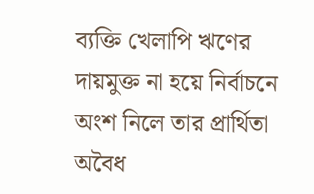ব্যক্তি খেলাপি ঋণের দায়মুক্ত না হয়ে নির্বাচনে অংশ নিলে তার প্রার্থিতা অবৈধ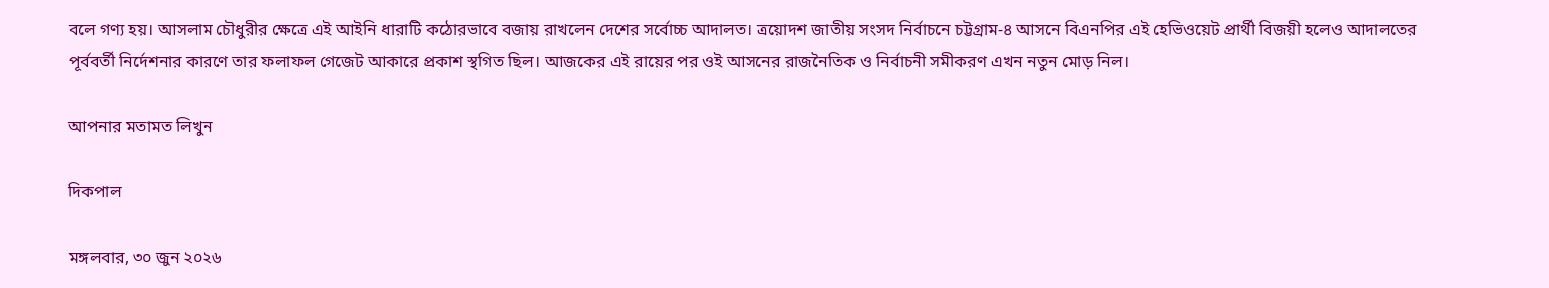বলে গণ্য হয়। আসলাম চৌধুরীর ক্ষেত্রে এই আইনি ধারাটি কঠোরভাবে বজায় রাখলেন দেশের সর্বোচ্চ আদালত। ত্রয়োদশ জাতীয় সংসদ নির্বাচনে চট্টগ্রাম-৪ আসনে বিএনপির এই হেভিওয়েট প্রার্থী বিজয়ী হলেও আদালতের পূর্ববর্তী নির্দেশনার কারণে তার ফলাফল গেজেট আকারে প্রকাশ স্থগিত ছিল। আজকের এই রায়ের পর ওই আসনের রাজনৈতিক ও নির্বাচনী সমীকরণ এখন নতুন মোড় নিল।

আপনার মতামত লিখুন

দিকপাল

মঙ্গলবার, ৩০ জুন ২০২৬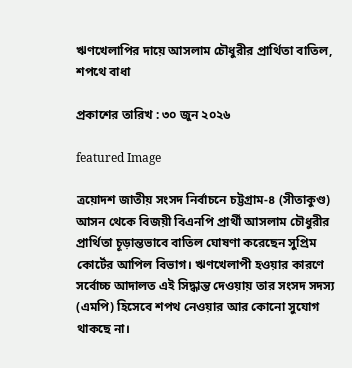ঋণখেলাপির দায়ে আসলাম চৌধুরীর প্রার্থিতা বাতিল, শপথে বাধা

প্রকাশের তারিখ : ৩০ জুন ২০২৬

featured Image

ত্রয়োদশ জাতীয় সংসদ নির্বাচনে চট্টগ্রাম-৪ (সীতাকুণ্ড) আসন থেকে বিজয়ী বিএনপি প্রার্থী আসলাম চৌধুরীর প্রার্থিতা চূড়ান্তভাবে বাতিল ঘোষণা করেছেন সুপ্রিম কোর্টের আপিল বিভাগ। ঋণখেলাপী হওয়ার কারণে সর্বোচ্চ আদালত এই সিদ্ধান্ত দেওয়ায় তার সংসদ সদস্য (এমপি) হিসেবে শপথ নেওয়ার আর কোনো সুযোগ থাকছে না।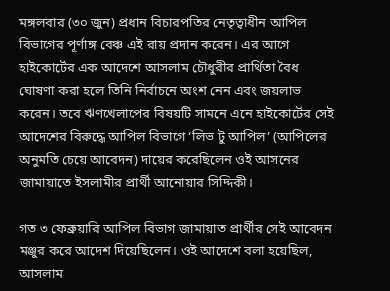মঙ্গলবার (৩০ জুন) প্রধান বিচারপতির নেতৃত্বাধীন আপিল বিভাগের পূর্ণাঙ্গ বেঞ্চ এই রায় প্রদান করেন। এর আগে হাইকোর্টের এক আদেশে আসলাম চৌধুরীর প্রার্থিতা বৈধ ঘোষণা করা হলে তিনি নির্বাচনে অংশ নেন এবং জয়লাভ করেন। তবে ঋণখেলাপের বিষয়টি সামনে এনে হাইকোর্টের সেই আদেশের বিরুদ্ধে আপিল বিভাগে ‘লিভ টু আপিল’ (আপিলের অনুমতি চেয়ে আবেদন) দায়ের করেছিলেন ওই আসনের জামায়াতে ইসলামীর প্রার্থী আনোয়ার সিদ্দিকী।

গত ৩ ফেব্রুয়ারি আপিল বিভাগ জামায়াত প্রার্থীর সেই আবেদন মঞ্জুর করে আদেশ দিয়েছিলেন। ওই আদেশে বলা হয়েছিল, আসলাম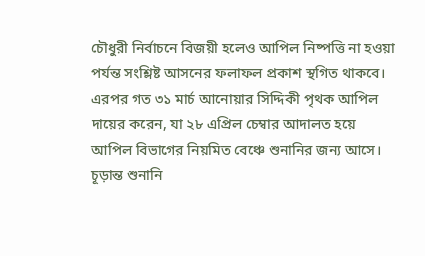চৌধুরী নির্বাচনে বিজয়ী হলেও আপিল নিষ্পত্তি না হওয়া পর্যন্ত সংশ্লিষ্ট আসনের ফলাফল প্রকাশ স্থগিত থাকবে। এরপর গত ৩১ মার্চ আনোয়ার সিদ্দিকী পৃথক আপিল দায়ের করেন, যা ২৮ এপ্রিল চেম্বার আদালত হয়ে আপিল বিভাগের নিয়মিত বেঞ্চে শুনানির জন্য আসে। চূড়ান্ত শুনানি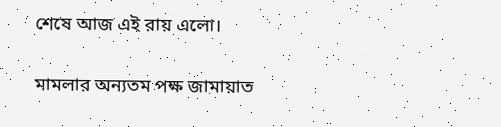শেষে আজ এই রায় এলো।

মামলার অন্যতম পক্ষ জামায়াত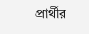প্রার্থীর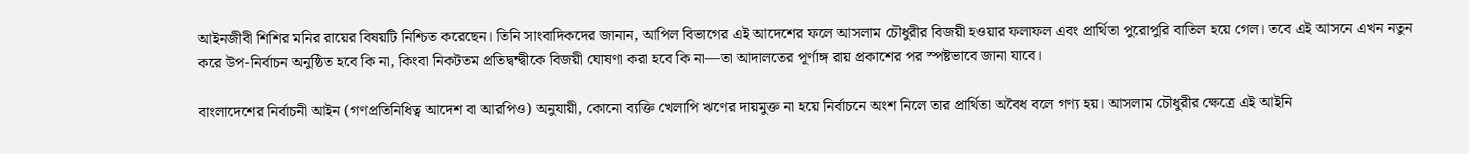আইনজীবী শিশির মনির রায়ের বিষয়টি নিশ্চিত করেছেন। তিনি সাংবাদিকদের জানান, আপিল বিভাগের এই আদেশের ফলে আসলাম চৌধুরীর বিজয়ী হওয়ার ফলাফল এবং প্রার্থিতা পুরোপুরি বাতিল হয়ে গেল। তবে এই আসনে এখন নতুন করে উপ-নির্বাচন অনুষ্ঠিত হবে কি না, কিংবা নিকটতম প্রতিদ্বন্দ্বীকে বিজয়ী ঘোষণা করা হবে কি না—তা আদালতের পূর্ণাঙ্গ রায় প্রকাশের পর স্পষ্টভাবে জানা যাবে।

বাংলাদেশের নির্বাচনী আইন (গণপ্রতিনিধিত্ব আদেশ বা আরপিও) অনুযায়ী, কোনো ব্যক্তি খেলাপি ঋণের দায়মুক্ত না হয়ে নির্বাচনে অংশ নিলে তার প্রার্থিতা অবৈধ বলে গণ্য হয়। আসলাম চৌধুরীর ক্ষেত্রে এই আইনি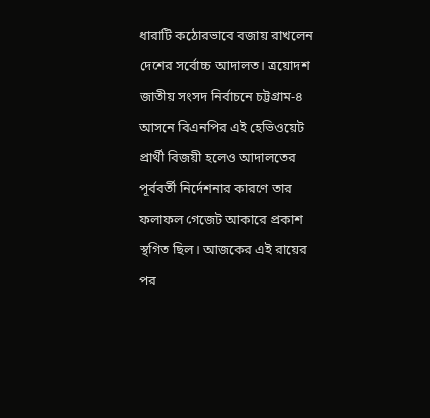ধারাটি কঠোরভাবে বজায় রাখলেন দেশের সর্বোচ্চ আদালত। ত্রয়োদশ জাতীয় সংসদ নির্বাচনে চট্টগ্রাম-৪ আসনে বিএনপির এই হেভিওয়েট প্রার্থী বিজয়ী হলেও আদালতের পূর্ববর্তী নির্দেশনার কারণে তার ফলাফল গেজেট আকারে প্রকাশ স্থগিত ছিল। আজকের এই রায়ের পর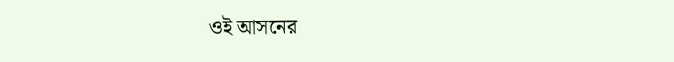ওই আসনের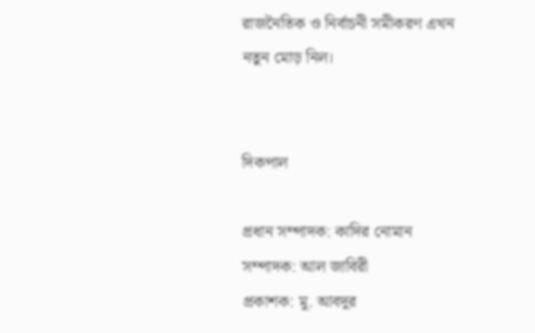রাজনৈতিক ও নির্বাচনী সমীকরণ এখন নতুন মোড় নিল।


দিকপাল

প্রধান সম্পাদক: কাদির নোমান
সম্পাদক: আল জাবিরী
প্রকাশক: মু. আবদুর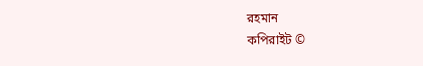রহমান
কপিরাইট ©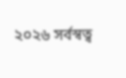২০২৬ সর্বস্বত্ব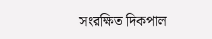সংরক্ষিত দিকপাল